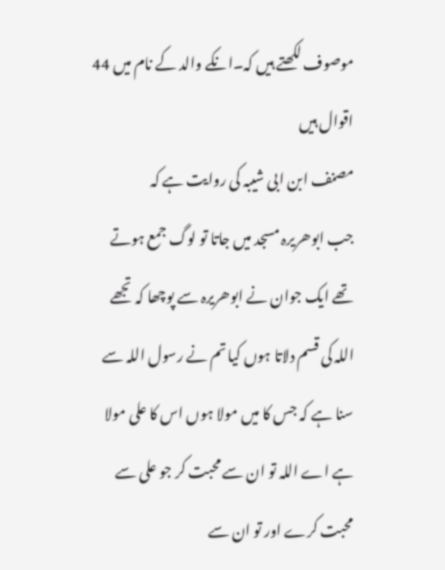موصوف لکھتے ہیں کہ۔انکے والد کے نام میں 44 اقوال ہیں
مصنف ابن ابی شیبہ کی روایت ہے کہ
جب ابوھریرہ مسجد میں جاتا تو لوگ جمع ہوتے تھے ایک جوان نے ابوھریرہ سے پوچھا کہ تجھے اللہ کی قسم دلاتا ہوں کیا تم نے رسول اللہ سے سنا ہے کہ جس کا میں مولا ہوں اس کا علی مولا ہے اے اللہ تو ان سے محبت کر جو علی سے محبت کرے اور تو ان سے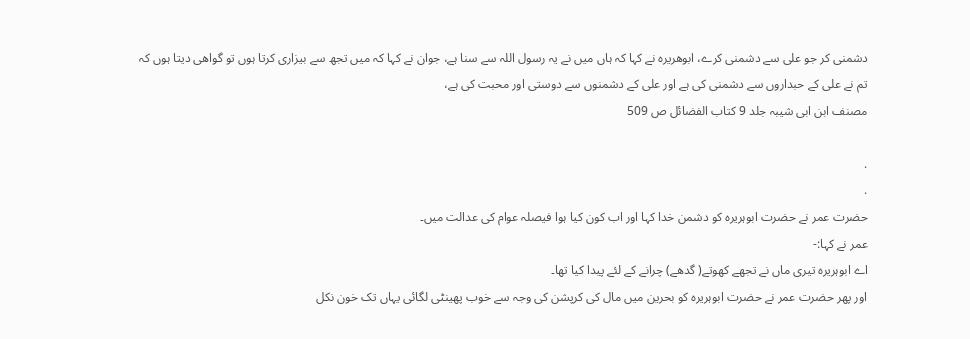دشمنی کر جو علی سے دشمنی کرے، ابوھریرہ نے کہا کہ ہاں میں نے یہ رسول اللہ سے سنا ہے، جوان نے کہا کہ میں تجھ سے بیزاری کرتا ہوں تو گواھی دیتا ہوں کہ تم نے علی کے حبداروں سے دشمنی کی ہے اور علی کے دشمنوں سے دوستی اور محبت کی ہے،
مصنف ابن ابی شیبہ جلد 9 کتاب الفضائل ص 509

.
.
حضرت عمر نے حضرت ابوہریرہ کو دشمن خدا کہا اور اب کون کیا ہوا فیصلہ عوام کی عدالت میں۔
عمر نے کہا:-
اے ابوہریرہ تیری ماں نے تجھے کھوتے( گدھے) چرانے کے لئے پیدا کیا تھا۔
اور پھر حضرت عمر نے حضرت ابوہریرہ کو بحرین میں مال کی کرپشن کی وجہ سے خوب پھینٹی لگائی یہاں تک خون نکل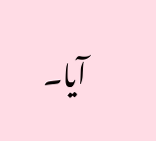آیا۔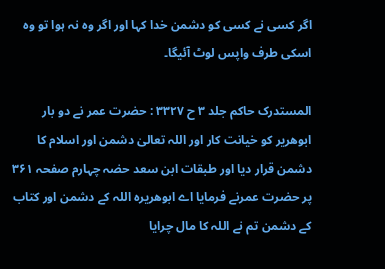اگر کسی نے کسی کو دشمن خدا کہا اور اگر وہ نہ ہوا تو وہ اسکی طرف واپس لوٹ آئیگا۔

المستدرک حاکم جلد ۳ ح ۳۳۲۷ : حضرت عمر نے دو بار ابوھریر کو خیانت کار اور اللہ تعالیٰ دشمن اور اسلام کا دشمن قرار دیا اور طبقات ابن سعد حضہ چہارم صفحہ ۳۶۱ پر حضرت عمرنے فرمایا اے ابوھریرہ اللہ کے دشمن اور کتاب کے دشمن تم نے اللہ کا مال چرایا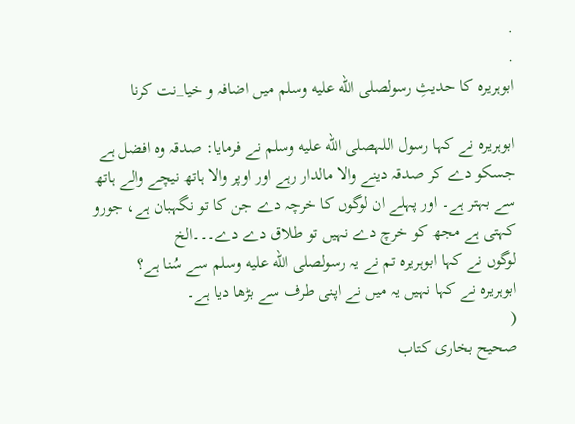.
.
ابوہریرہ کا حدیثِ رسولصلى الله عليه وسلم میں اضافہ و خیا_نت کرنا

ابوہریرہ نے کہا رسول اللہصلى الله عليه وسلم نے فرمایا: صدقہ وہ افضل ہے جسکو دے کر صدقہ دینے والا مالدار رہے اور اوپر والا ہاتھ نیچے والے ہاتھ سے بہتر ہے۔ اور پہلے ان لوگوں کا خرچہ دے جن کا تو نگہبان ہے، جورو کہتی ہے مجھ کو خرچ دے نہیں تو طلاق دے دے۔۔۔الخ
لوگوں نے کہا ابوہریرہ تم نے یہ رسولصلى الله عليه وسلم سے سُنا ہے؟
ابوہریرہ نے کہا نہیں یہ میں نے اپنی طرف سے بڑھا دیا ہے۔
(
صحیح بخاری کتاب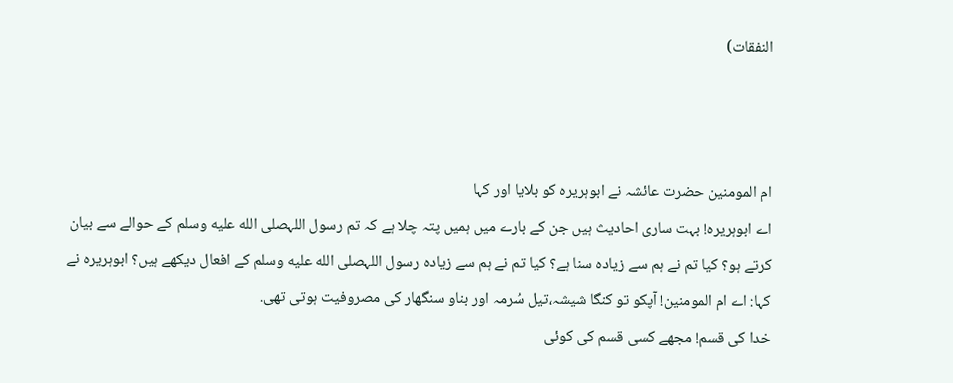النفقات)



ام المومنین حضرت عائشہ نے ابوہریرہ کو بلایا اور کہا
اے ابوہریرہ! بہت ساری احادیث ہیں جن کے بارے میں ہمیں پتہ چلا ہے کہ تم رسول اللہصلى الله عليه وسلم کے حوالے سے بیان کرتے ہو؟ کیا تم نے ہم سے زیادہ سنا ہے؟ کیا تم نے ہم سے زیادہ رسول اللہصلى الله عليه وسلم کے افعال دیکھے ہیں؟ ابوہریرہ نے کہا: اے ام المومنین! آپکو تو کنگا شیشہ،تیل سُرمہ اور بناو سنگھار کی مصروفیت ہوتی تھی.
خدا کی قسم! مجھے کسی قسم کی کوئی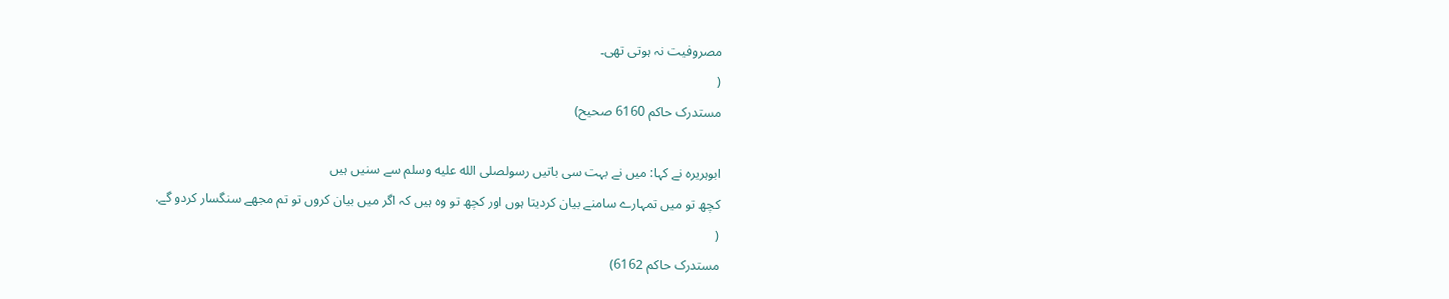مصروفیت نہ ہوتی تھی۔
(
مستدرک حاکم 6160 صحیح)

ابوہریرہ نے کہا: میں نے بہت سی باتیں رسولصلى الله عليه وسلم سے سنیں ہیں
کچھ تو میں تمہارے سامنے بیان کردیتا ہوں اور کچھ تو وہ ہیں کہ اگر میں بیان کروں تو تم مجھے سنگسار کردو گے.
(
مستدرک حاکم 6162)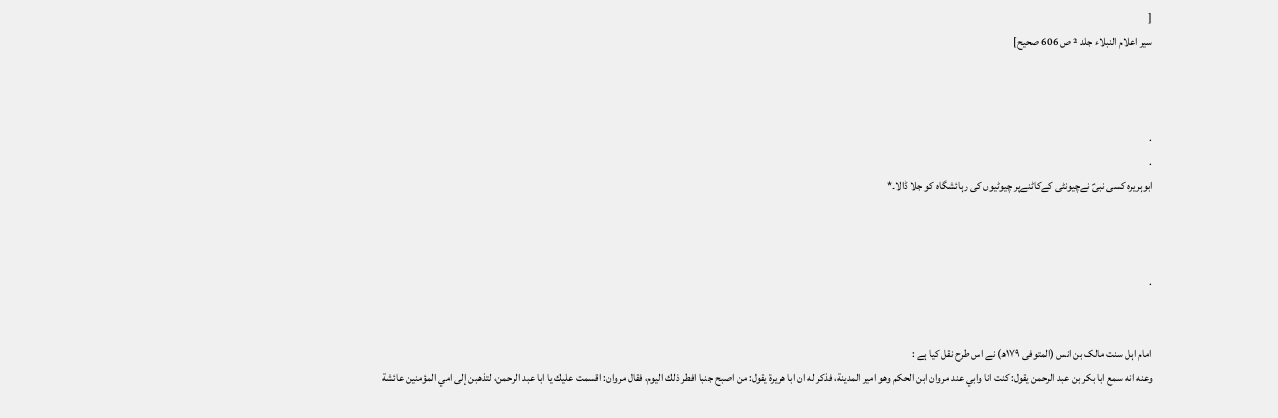[
سیر اعلام النبلاء جلد ² ص 606 صحیح]



.
.
ابوہریرہ کسی نبیؑ نےچیونٹی کےکاٹنےپر چیوٹیوں کی رہائشگاہ کو جلا ڈالا۔*



.


امام اہل سنت مالک بن انس (المتوفی ۱۷۹ھ) نے اس طرح نقل کیا ہے :
وعنه انه سمع ابا بكر بن عبد الرحمن يقول: كنت انا وابي عند مروان ابن الحكم وهو امير المدينة، فذكر له ان ابا هريرة يقول: من اصبح جنبا افطر ذلك اليوم، فقال مروان: اقسمت عليك يا ابا عبد الرحمن، لتذهبن إلى امي المؤمنين عائشة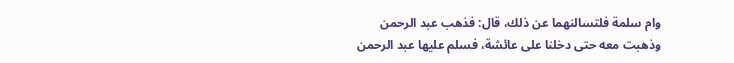وام سلمة فلتسالنهما عن ذلك، قال: فذهب عبد الرحمن وذهبت معه حتى دخلنا على عائشة، فسلم عليها عبد الرحمن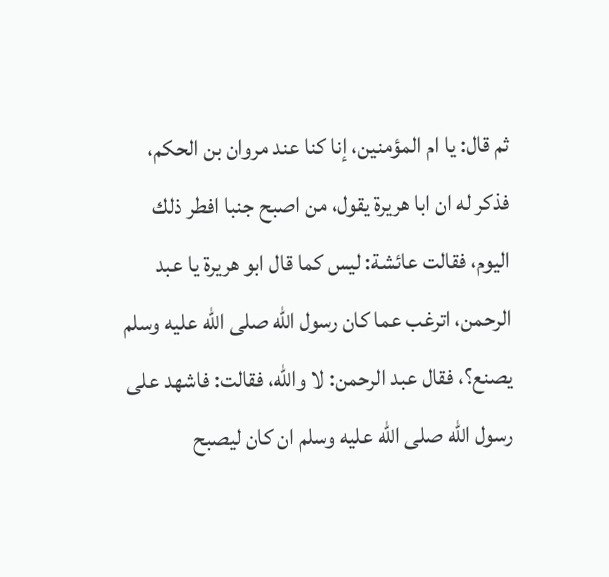ثم قال: يا ام المؤمنين، إنا كنا عند مروان بن الحكم، فذكر له ان ابا هريرة يقول، من اصبح جنبا افطر ذلك اليوم، فقالت عائشة: ليس كما قال ابو هريرة يا عبد الرحمن، اترغب عما كان رسول الله صلى الله عليه وسلم يصنع؟، فقال عبد الرحمن: لا والله، فقالت: فاشهد على رسول الله صلى الله عليه وسلم ان كان ليصبح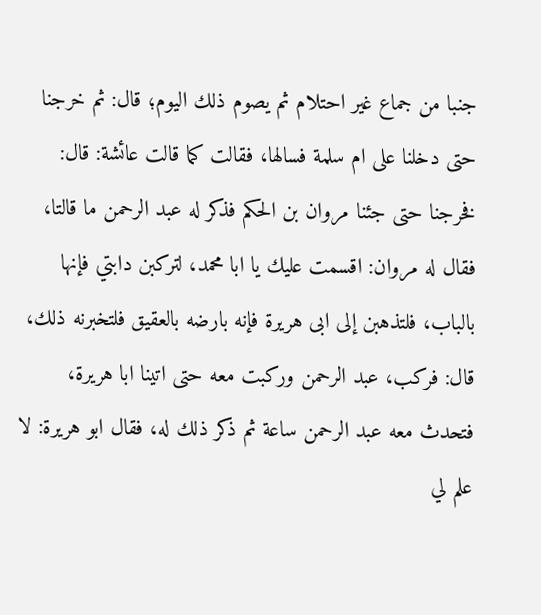جنبا من جماع غير احتلام ثم يصوم ذلك اليوم؛ قال: ثم خرجنا حتى دخلنا على ام سلمة فسالها، فقالت كما قالت عائشة: قال: فخرجنا حتى جئنا مروان بن الحكم فذكر له عبد الرحمن ما قالتا، فقال له مروان: اقسمت عليك يا ابا محمد، لتركبن دابتي فإنها بالباب، فلتذهبن إلى ابى هريرة فإنه بارضه بالعقيق فلتخبرنه ذلك، قال: فركب، عبد الرحمن وركبت معه حتى اتينا ابا هريرة، فتحدث معه عبد الرحمن ساعة ثم ذكر ذلك له، فقال ابو هريرة: لا علم لي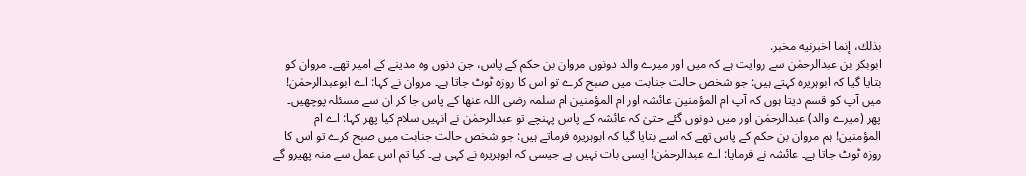بذلك، إنما اخبرنيه مخبر.
ابوبکر بن عبدالرحمٰن سے روایت ہے کہ میں اور میرے والد دونوں مروان بن حکم کے پاس، جن دنوں وہ مدینے کے امیر تھے۔ مروان کو بتایا گیا کہ ابوہریرہ کہتے ہیں: جو شخص حالت جنابت میں صبح کرے تو اس کا روزہ ٹوٹ جاتا ہے۔ مروان نے کہا: اے ابوعبدالرحمٰن! میں آپ کو قسم دیتا ہوں کہ آپ ام المؤمنین عائشہ اور ام المؤمنین ام سلمہ رضی اللہ عنها کے پاس جا کر ان سے مسئلہ پوچھیں۔ پھر (میرے والد) عبدالرحمٰن اور میں دونوں گئے حتیٰ کہ عائشہ کے پاس پہنچے تو عبدالرحمٰن نے انہیں سلام کیا پھر کہا: اے ام المؤمنین! ہم مروان بن حکم کے پاس تھے کہ اسے بتایا گیا کہ ابوہریرہ فرماتے ہیں: جو شخص حالت جنابت میں صبح کرے تو اس کا روزہ ٹوٹ جاتا ہے۔ عائشہ نے فرمایا: اے عبدالرحمٰن! ایسی بات نہیں ہے جیسی کہ ابوہریرہ نے کہی ہے۔ کیا تم اس عمل سے منہ پھیرو گے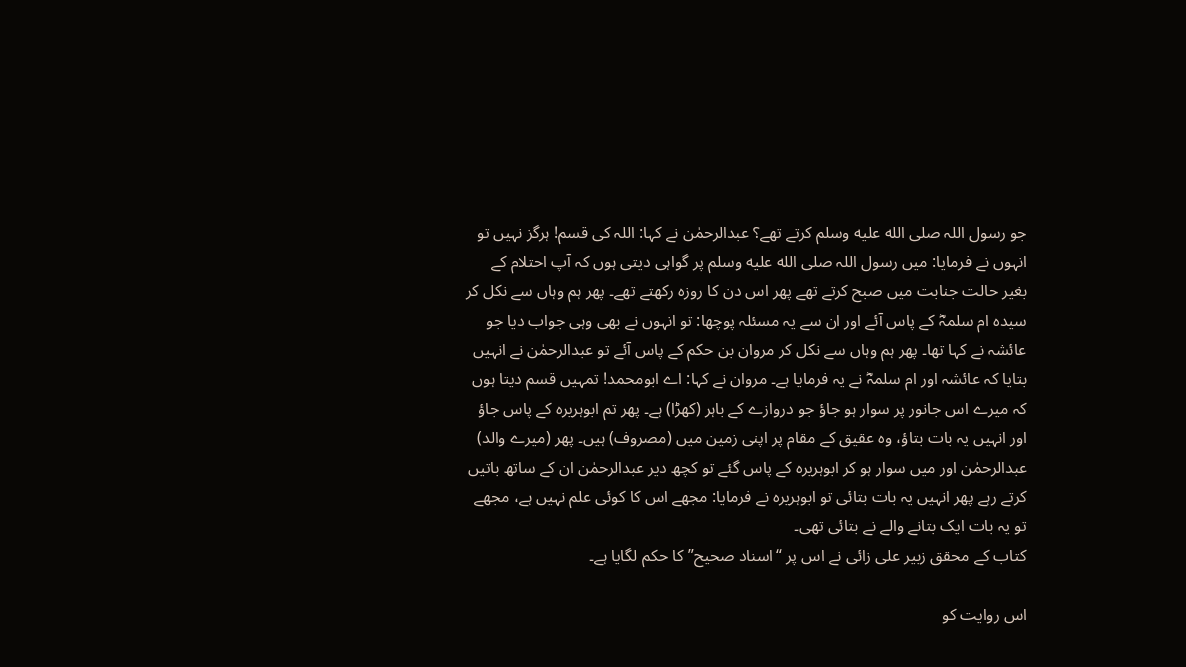جو رسول اللہ صلى الله عليه وسلم کرتے تھے؟ عبدالرحمٰن نے کہا: اللہ کی قسم! ہرگز نہیں تو انہوں نے فرمایا: میں رسول اللہ صلى الله عليه وسلم پر گواہی دیتی ہوں کہ آپ احتلام کے بغیر حالت جنابت میں صبح کرتے تھے پھر اس دن کا روزہ رکھتے تھے۔ پھر ہم وہاں سے نکل کر سیدہ ام سلمہؓ کے پاس آئے اور ان سے یہ مسئلہ پوچھا: تو انہوں نے بھی وہی جواب دیا جو عائشہ نے کہا تھا۔ پھر ہم وہاں سے نکل کر مروان بن حکم کے پاس آئے تو عبدالرحمٰن نے انہیں بتایا کہ عائشہ اور ام سلمہؓ نے یہ فرمایا ہے۔ مروان نے کہا: اے ابومحمد! تمہیں قسم دیتا ہوں کہ میرے اس جانور پر سوار ہو جاؤ جو دروازے کے باہر (کھڑا) ہے۔ پھر تم ابوہریرہ کے پاس جاؤ اور انہیں یہ بات بتاؤ، وہ عقیق کے مقام پر اپنی زمین میں (مصروف) ہیں۔ پھر (میرے والد) عبدالرحمٰن اور میں سوار ہو کر ابوہریرہ کے پاس گئے تو کچھ دیر عبدالرحمٰن ان کے ساتھ باتیں کرتے رہے پھر انہیں یہ بات بتائی تو ابوہریرہ نے فرمایا: مجھے اس کا کوئی علم نہیں ہے، مجھے تو یہ بات ایک بتانے والے نے بتائی تھی۔
کتاب کے محقق زبیر علی زائی نے اس پر “اسناد صحیح” کا حکم لگایا ہے۔

اس روایت کو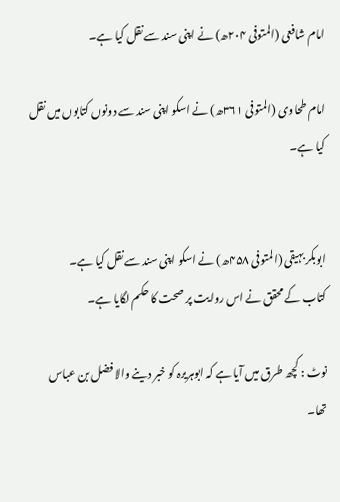امام شافعی (المتوفی ۲۰۴ھ) نے اپنی سند سے نقل کیا ہے۔

امام طحاوی (المتوفی ۳۶۱ھ) نے اسکو اپنی سند سے دونوں کتابوں میں نقل کیا ہے۔


ابوبکر بہیقی (المتوفی ۴۵۸ھ) نے اسکو اپنی سند سے نقل کیا ہے۔
کتاب کے محقق نے اس روایت پر صحت کا حکم لگایا ہے۔

نوٹ : کچھ طرق میں آیا ہے کہ ابوہریرہ کو خبر دینے والا فضل بن عباس تھا۔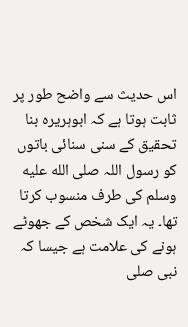اس حدیث سے واضح طور پر ثابت ہوتا ہے کہ ابوہریرہ بنا تحقیق کے سنی سنائی باتوں کو رسول اللہ صلى الله عليه وسلم کی طرف منسوب کرتا تھا۔ یہ ایک شخص کے جھوٹے ہونے کی علامت ہے جیسا کہ نبی صلى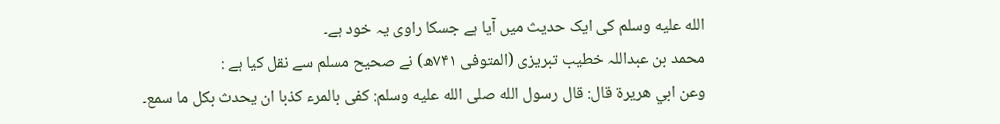الله عليه وسلم کی ایک حدیث میں آیا ہے جسکا راوی یہ خود ہے۔
محمد بن عبداللہ خطیب تبریزی (المتوفی ۷۴۱ھ) نے صحیح مسلم سے نقل کیا ہے :
وعن ابي هريرة قال: قال رسول الله صلى الله عليه وسلم: كفى بالمرء كذبا ان يحدث بكل ما سمع۔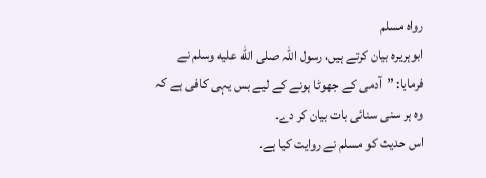رواه مسلم
ابوہریرہ بیان کرتے ہیں، رسول اللہ صلى الله عليه وسلم نے فرمایا: ”آدمی کے جھوٹا ہونے کے لیے بس یہی کافی ہے کہ وہ ہر سنی سنائی بات بیان کر دے۔
اس حدیث کو مسلم نے روایت کیا ہے۔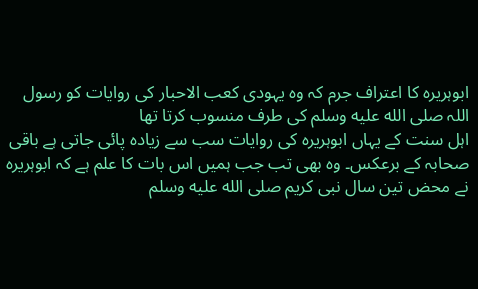ابوہریرہ کا اعتراف جرم کہ وہ یہودی کعب الاحبار کی روایات کو رسول اللہ صلى الله عليه وسلم کی طرف منسوب کرتا تھا
اہل سنت کے یہاں ابوہریرہ کی روایات سب سے زیادہ پائی جاتی ہے باقی صحابہ کے برعکس۔ وہ بھی تب جب ہمیں اس بات کا علم ہے کہ ابوہریرہ نے محض تین سال نبی کریم صلى الله عليه وسلم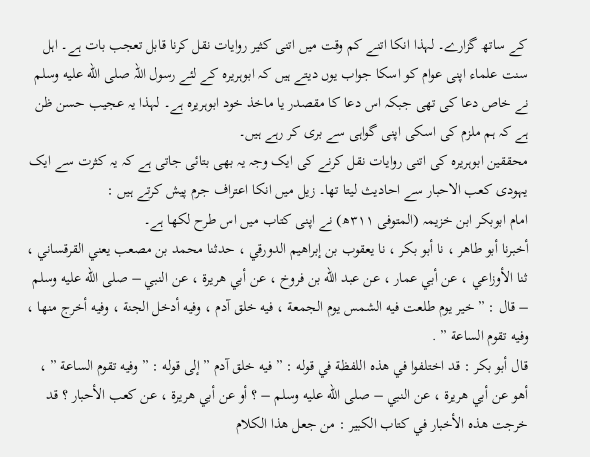کے ساتھ گزارے۔ لہذا انکا اتنے کم وقت میں اتنی کثیر روایات نقل کرنا قابل تعجب بات ہے۔ اہل سنت علماء اپنی عوام کو اسکا جواب یوں دیتے ہیں کہ ابوہریرہ کے لئے رسول اللہ صلى الله عليه وسلم نے خاص دعا کی تھی جبکہ اس دعا کا مقصدر یا ماخذ خود ابوہریرہ ہے۔ لہذا یہ عجیب حسن ظن ہے کہ ہم ملزم کی اسکی اپنی گواہی سے بری کر رہے ہیں۔
محققین ابوہریرہ کی اتنی روایات نقل کرنے کی ایک وجہ یہ بھی بتائی جاتی ہے کہ یہ کثرت سے ایک یہودی کعب الاحبار سے احادیث لیتا تھا۔ زیل میں انکا اعتراف جرم پیش کرتے ہیں :
امام ابوبکر ابن خزیمہ (المتوفی ٣١١ھ) نے اپنی کتاب میں اس طرح لکھا ہے۔
أخبرنا أبو طاهر ، نا أبو بكر ، نا يعقوب بن إبراهيم الدورقي ، حدثنا محمد بن مصعب يعني القرقساني ، ثنا الأوزاعي ، عن أبي عمار ، عن عبد الله بن فروخ ، عن أبي هريرة ، عن النبي – صلى الله عليه وسلم – قال : ” خير يوم طلعت فيه الشمس يوم الجمعة ، فيه خلق آدم ، وفيه أدخل الجنة ، وفيه أخرج منها ، وفيه تقوم الساعة ” .
قال أبو بكر : قد اختلفوا في هذه اللفظة في قوله : ” فيه خلق آدم ” إلى قوله : ” وفيه تقوم الساعة ” ، أهو عن أبي هريرة ، عن النبي – صلى الله عليه وسلم – ؟ أو عن أبي هريرة ، عن كعب الأحبار ؟ قد خرجت هذه الأخبار في كتاب الكبير : من جعل هذا الكلام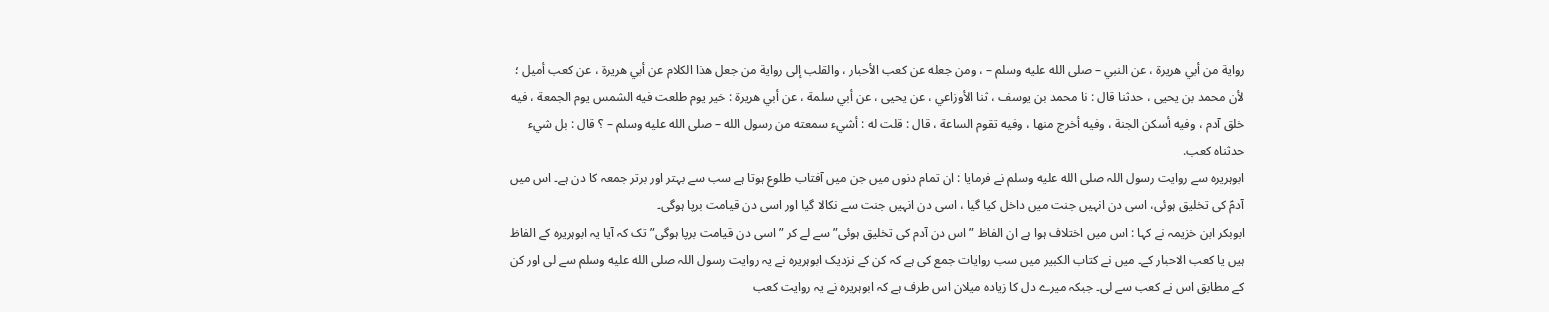رواية من أبي هريرة ، عن النبي – صلى الله عليه وسلم – ، ومن جعله عن كعب الأحبار ، والقلب إلى رواية من جعل هذا الكلام عن أبي هريرة ، عن كعب أميل ؛ لأن محمد بن يحيى ، حدثنا قال : نا محمد بن يوسف ، ثنا الأوزاعي ، عن يحيى ، عن أبي سلمة ، عن أبي هريرة : خير يوم طلعت فيه الشمس يوم الجمعة ، فيه خلق آدم ، وفيه أسكن الجنة ، وفيه أخرج منها ، وفيه تقوم الساعة ، قال : قلت له : أشيء سمعته من رسول الله – صلى الله عليه وسلم – ؟ قال : بل شيء حدثناه كعب.
ابوہریرہ سے روایت رسول اللہ صلى الله عليه وسلم نے فرمایا : ان تمام دنوں میں جن میں آفتاب طلوع ہوتا ہے سب سے بہتر اور برتر جمعہ کا دن ہے۔ اس میں آدمؑ کی تخلیق ہوئی، اسی دن انہیں جنت میں داخل کیا گیا ، اسی دن انہیں جنت سے نکالا گیا اور اسی دن قیامت برپا ہوگی۔
ابوبکر ابن خزیمہ نے کہا : اس میں اختلاف ہوا ہے ان الفاظ ” اس دن آدم کی تخلیق ہوئی” سے لے کر ” اسی دن قیامت برپا ہوگی” تک کہ آیا یہ ابوہریرہ کے الفاظ ہیں یا کعب الاحبار کے۔ میں نے کتاب الکبیر میں سب روایات جمع کی ہے کہ کن کے نزدیک ابوہریرہ نے یہ روایت رسول اللہ صلى الله عليه وسلم سے لی اور کن کے مطابق اس نے کعب سے لی۔ جبکہ میرے دل کا زیادہ میلان اس طرف ہے کہ ابوہریرہ نے یہ روایت کعب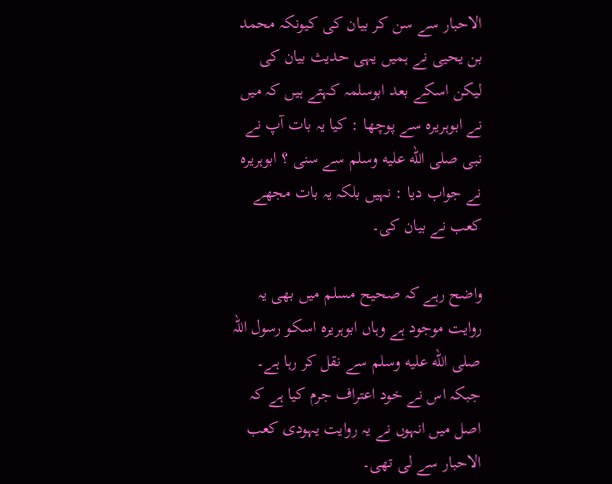الاحبار سے سن کر بیان کی کیونکہ محمد بن یحیی نے ہمیں یہی حدیث بیان کی لیکن اسکے بعد ابوسلمہ کہتے ہیں کہ میں نے ابوہریرہ سے پوچھا : کیا یہ بات آپ نے نبی صلى الله عليه وسلم سے سنی ؟ ابوہریرہ نے جواب دیا : نہیں بلکہ یہ بات مجھے کعب نے بیان کی۔

واضح رہے کہ صحیح مسلم میں بھی یہ روایت موجود ہے وہاں ابوہریرہ اسکو رسول اللہ صلى الله عليه وسلم سے نقل کر رہا ہے۔ جبکہ اس نے خود اعتراف جرم کیا ہے کہ اصل میں انہوں نے یہ روایت یہودی کعب الاحبار سے لی تھی۔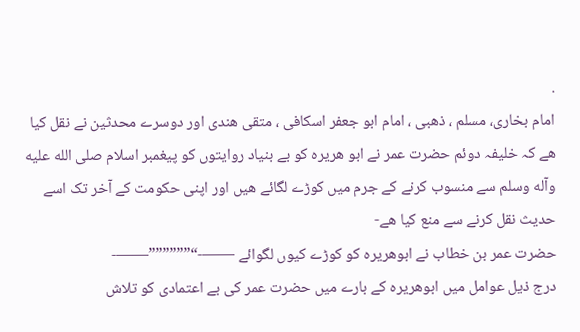.
امام بخاری، مسلم ، ذهبی ، امام ابو جعفر اسکافی ، متقی هندی اور دوسرے محدثین نے نقل کیا هے کہ خلیفہ دوئم حضرت عمر نے ابو هریره کو بے بنیاد روایتوں کو پیغمبر اسلام صلی الله علیه وآله وسلم سے منسوب کرنے کے جرم میں کوڑے لگائے هیں اور اپنی حکومت کے آخر تک اسے حدیث نقل کرنے سے منع کیا هے-
حضرت عمر بن خطاب نے ابوھریرہ کو کوڑے کیوں لگوائے ——-“””””””——-
درج ذیل عوامل میں ابوهریره کے بارے میں حضرت عمر کی بے اعتمادی کو تلاش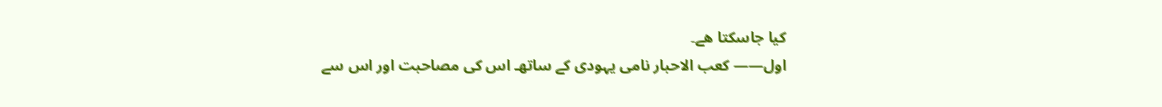کیا جاسکتا هے۔
اول—— کعب الاحبار نامی یہودی کے ساتھـ اس کی مصاحبت اور اس سے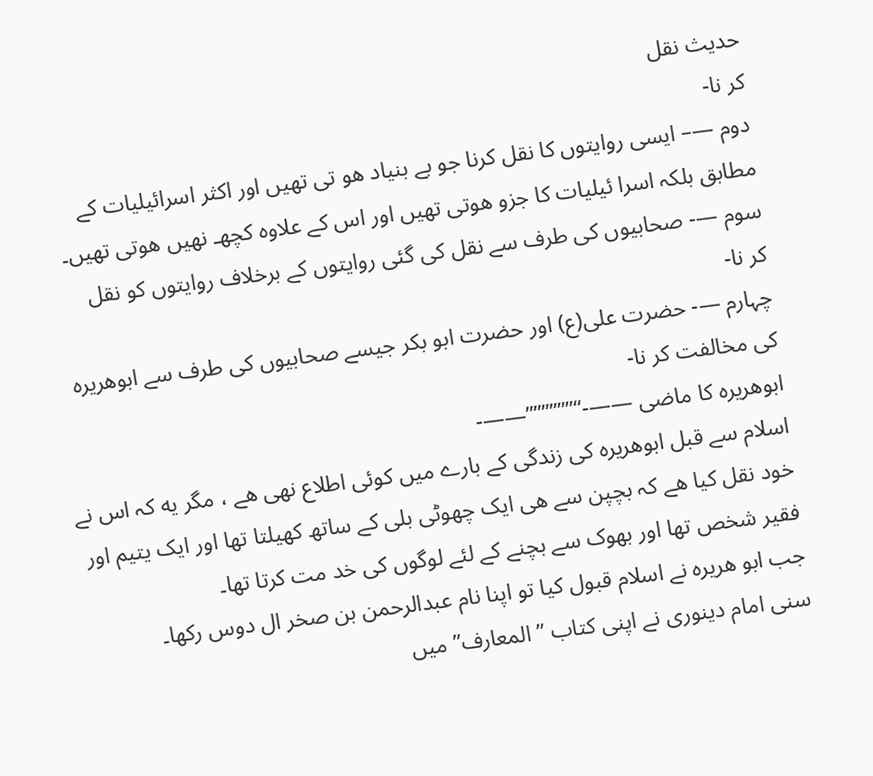حدیث نقل
کر نا-
دوم —– ایسی روایتوں کا نقل کرنا جو بے بنیاد هو تی تهیں اور اکثر اسرائیلیات کے مطابق بلکہ اسرا ئیلیات کا جزو هوتی تھیں اور اس کے علاوه کچھـ نهیں هوتی تھیں۔
سوم —- صحابیوں کی طرف سے نقل کی گئی روایتوں کے برخلاف روایتوں کو نقل
کر نا-
چہارم —- حضرت علی(ع) اور حضرت ابو بکر جیسے صحابیوں کی طرف سے ابوھریرہ کی مخالفت کر نا-
ابوھریرہ کا ماضی ——-“””””””——-
اسلام سے قبل ابوهریره کی زندگی کے بارے میں کوئی اطلاع نهی هے ، مگر یه کہ اس نے خود نقل کیا هے کہ بچپن سے هی ایک چهوٹی بلی کے ساتھ کهیلتا تھا اور ایک یتیم اور فقیر شخص تھا اور بهوک سے بچنے کے لئے لوگوں کی خد مت کرتا تھا۔
جب ابو ھریرہ نے اسلام قبول کیا تو اپنا نام عبدالرحمن بن صخر ال دوس رکھا۔
سنی امام دینوری نے اپنی کتاب ” المعارف” میں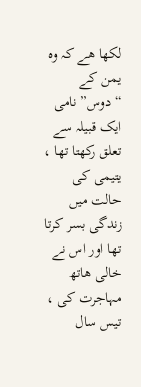لکها هے کہ وه یمن کے “دوس” نامی ایک قبیلہ سے تعلق رکهتا تھا ، یتیمی کی حالت میں زندگی بسر کرتا تھا اور اس نے خالی هاتھ مہاجرت کی ، تیس سال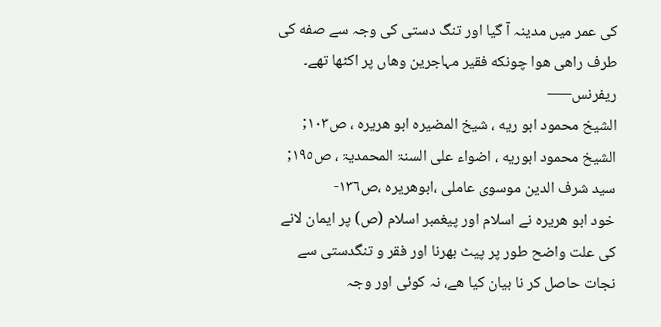کی عمر میں مدینہ آ گیا اور تنگ دستی کی وجہ سے صفه کی طرف راهی هوا چونکه فقیر مہاجرین وهاں پر اکٹھا تھے۔
ریفرنس—–
الشیخ محمود ابو ریه ، شیخ المضیره ابو هریره ، ص١٠٣; الشیخ محمود ابوریه ، اضواء علی السنۃ المحمدیۃ ، ص١٩٥; سید شرف الدین موسوی عاملی ،ابوهریره ،ص١٣٦-
خود ابو هریره نے اسلام اور پیغمبر اسلام (ص) پر ایمان لانے کی علت واضح طور پر پیٹ بھرنا اور فقر و تنگدستی سے نجات حاصل کر نا بیان کیا هے، نہ کوئی اور وجہ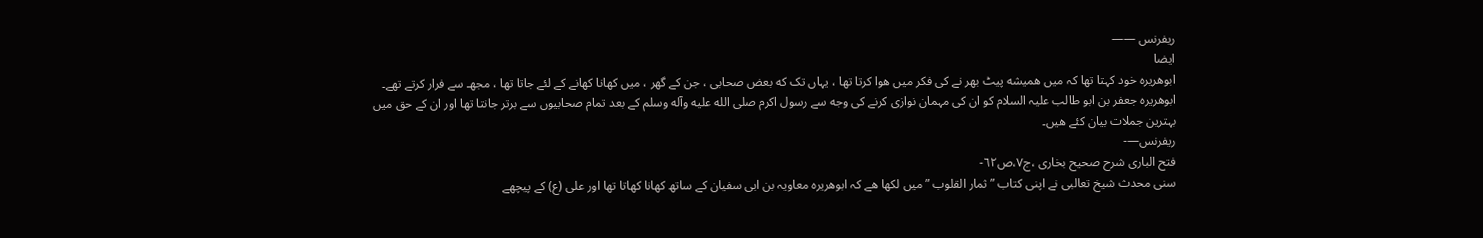ریفرنس ——
ایضا
ابوھریرہ خود کہتا تھا کہ میں همیشه پیٹ بھر نے کی فکر میں هوا کرتا تھا ، یہاں تک که بعض صحابی ، جن کے گهر ، میں کهانا کهانے کے لئے جاتا تھا ، مجھـ سے فرار کرتے تھے۔
ابوھریرہ جعفر بن ابو طالب علیہ السلام کو ان کی مہمان نوازی کرنے کی وجه سے رسول اکرم صلی الله علیه وآله وسلم کے بعد تمام صحابیوں سے برتر جانتا تھا اور ان کے حق میں بہترین جملات بیان کئے هیں۔
ریفرنس—-
فتح الباری شرح صحیح بخاری ،ج٧،ص٦٢-
سنی محدث شیخ تعالبی نے اپنی کتاب ” ثمار القلوب ” میں لکها هے کہ ابوهریره معاویہ بن ابی سفیان کے ساتھ کهانا کهاتا تها اور علی (ع) کے پیچهے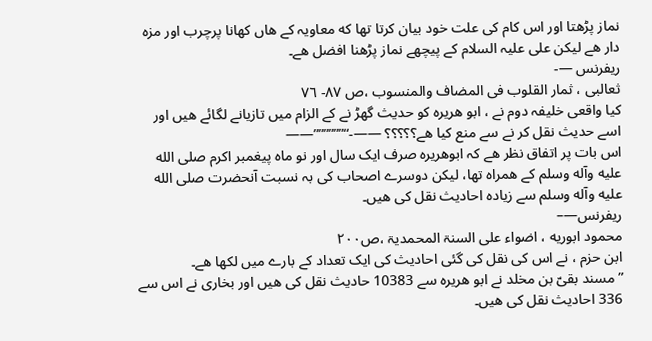نماز پڑهتا اور اس کام کی علت خود بیان کرتا تھا که معاویہ کے هاں کهانا پرچرب اور مزه دار هے لیکن علی علیہ السلام کے پیچھے نماز پڑهنا افضل هے۔
ریفرنس —-
ثعالبی ، ثمار القلوب فی المضاف والمنسوب ،ص ٨٧- ٧٦
کیا واقعی خلیفہ دوم نے ، ابو هریره کو حدیث گهڑ نے کے الزام میں تازیانے لگائے هیں اور اسے حدیث نقل کر نے سے منع کیا هے؟؟؟؟؟ ——-“””””””——
اس بات پر اتفاق نظر هے کہ ابوهریره صرف ایک سال اور نو ماه پیغمبر اکرم صلی الله علیه وآله وسلم کے همراه تھا، لیکن دوسرے اصحاب کی بہ نسبت آنحضرت صلی الله علیه وآله وسلم سے زیاده احادیث نقل کی هیں۔
ریفرنس—–
محمود ابوریه ، اضواء علی السنۃ المحمدیۃ ،ص٢٠٠
ابن حزم ، نے اس کی نقل کی گئی احادیث کی ایک تعداد کے بارے میں لکھا هے۔
” مسند بقیّ بن مخلد نے ابو هریره سے 10383 حادیث نقل کی هیں اور بخاری نے اس سے 336 احادیث نقل کی هیں۔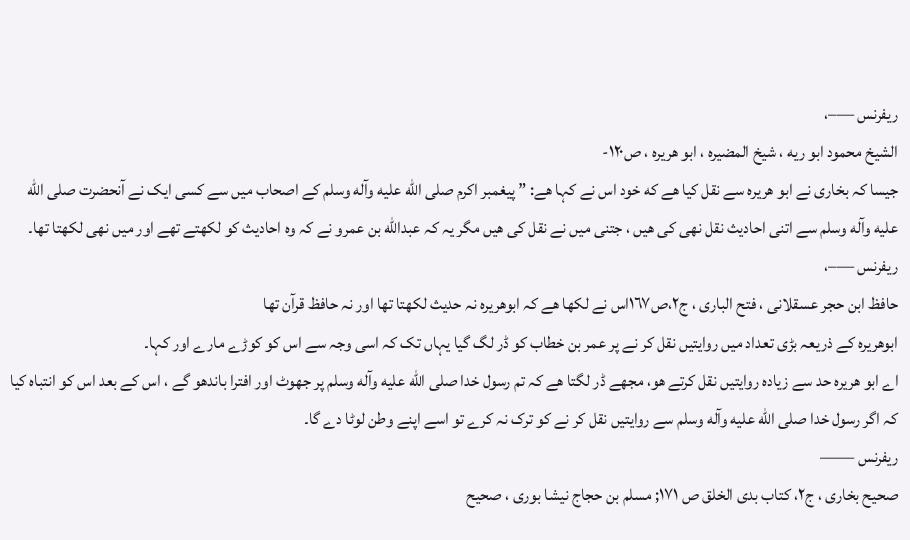ریفرنس —–،
الشیخ محمود ابو ریه ، شیخ المضیره ، ابو هریره ، ص١٢٠-
جیسا کہ بخاری نے ابو هریره سے نقل کیا هے که خود اس نے کہا هے: ” پیغمبر اکرم صلی الله علیه وآله وسلم کے اصحاب میں سے کسی ایک نے آنحضرت صلی الله علیه وآله وسلم سے اتنی احادیث نقل نهی کی هیں ، جتنی میں نے نقل کی هیں مگر یہ کہ عبدالله بن عمرو نے کہ وه احادیث کو لکهتے تھے اور میں نھی لکهتا تھا۔
ریفرنس —–،
حافظ ابن حجر عسقلانی ، فتح الباری ، ج٢،ص١٦٧اس نے لکها هے کہ ابوهریره نہ حدیث لکهتا تها اور نہ حافظ قرآن تھا
ابوهریره کے ذریعہ بڑی تعداد میں روایتیں نقل کر نے پر عمر بن خطاب کو ڈر لگ گیا یہاں تک کہ اسی وجہ سے اس کو کوڑے مارے اور کہا۔
اے ابو هریره حد سے زیاده روایتیں نقل کرتے هو، مجهے ڈر لگتا هے کہ تم رسول خدا صلی الله علیه وآله وسلم پر جھوٹ اور افترا باندهو گے ، اس کے بعد اس کو انتباه کیا کہ اگر رسول خدا صلی الله علیه وآله وسلم سے روایتیں نقل کر نے کو ترک نہ کرے تو اسے اپنے وطن لوٹا دے گا۔
ریفرنس ——
صحیح بخاری ، ج٢، کتاب بدی الخلق ص ١٧١; مسلم بن حجاج نیشا بوری ، صحیح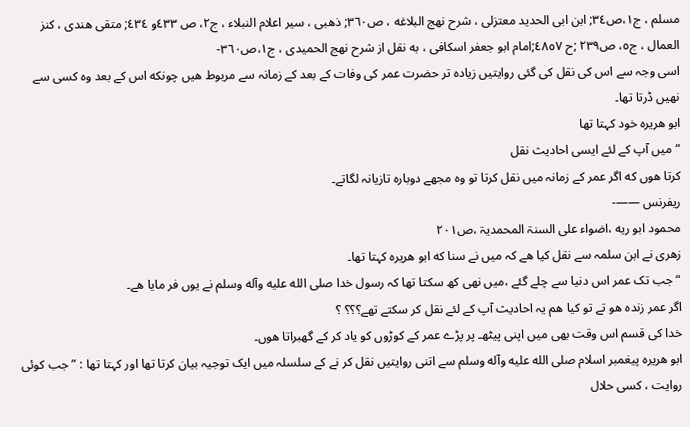مسلم ، ج١،ص٣٤; ابن ابی الحدید معتزلی ، شرح نهج البلاغه ، ص٣٦٠; ذهبی ، سیر اعلام النبلاء ، ج٢، ص ٤٣٣و ٤٣٤; متقی هندی ، کنز العمال ، ج٥، ص٢٣٩ ;ح ٤٨٥٧;امام ابو جعفر اسکافی ، به نقل از شرح نهج الحمیدی ، ج١،ص٣٦٠-
اسی وجہ سے اس کی نقل کی گئی روایتیں زیاده تر حضرت عمر کی وفات کے بعد کے زمانہ سے مربوط هیں چونکه اس کے بعد وه کسی سے نهیں ڈرتا تھا۔
ابو هریره خود کہتا تھا
“میں آپ کے لئے ایسی احادیث نقل
کرتا هوں که اگر عمر کے زمانہ میں نقل کرتا تو وه مجهے دوبارہ تازیانہ لگاتے۔
ریفرنس ——-
محمود ابو ریه ،اضواء علی السنۃ المحمدیۃ ،ص٢٠١
زهری نے ابن سلمہ سے نقل کیا هے کہ میں نے سنا که ابو هریره کہتا تھا۔
“جب تک عمر اس دنیا سے چلے گئے ،میں نهی کھ سکتا تھا کہ رسول خدا صلی الله علیه وآله وسلم نے یوں فر مایا هے۔
اگر عمر زنده هو تے تو کیا هم یہ احادیث آپ کے لئے نقل کر سکتے تھے؟؟؟ ؟
خدا کی قسم اس وقت بھی میں اپنی پیٹھـ پر پڑے عمر کے کوڑوں کو یاد کر کے گهبراتا هوں۔
ابو هریره پیغمبر اسلام صلی الله علیه وآله وسلم سے اتنی روایتیں نقل کر نے کے سلسلہ میں ایک توجیہ بیان کرتا تھا اور کہتا تھا : ” جب کوئی روایت ، کسی حلال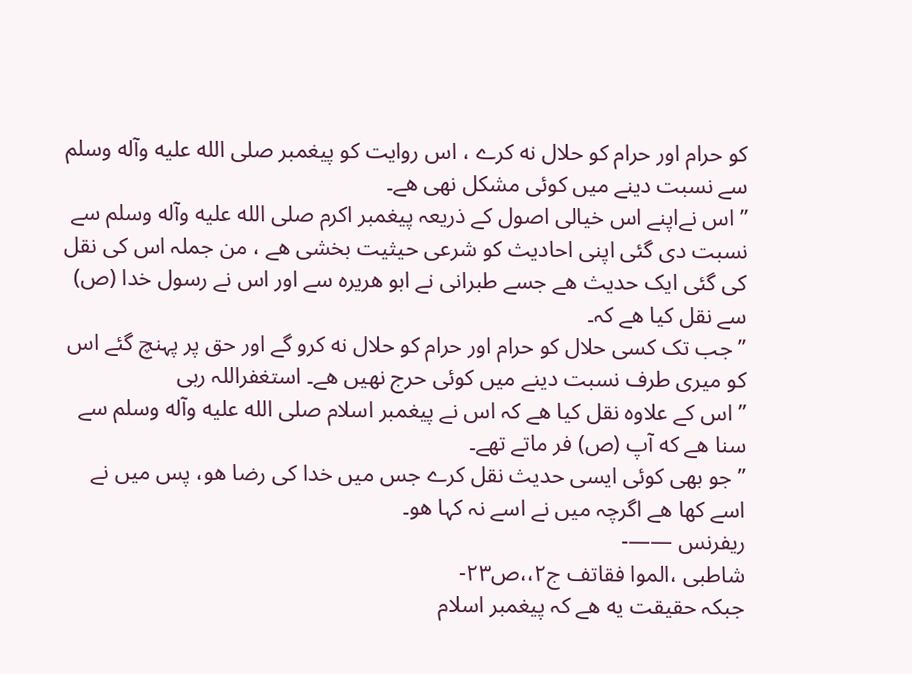کو حرام اور حرام کو حلال نه کرے ، اس روایت کو پیغمبر صلی الله علیه وآله وسلم سے نسبت دینے میں کوئی مشکل نهی هے۔
” اس نےاپنے اس خیالی اصول کے ذریعہ پیغمبر اکرم صلی الله علیه وآله وسلم سے نسبت دی گئی اپنی احادیث کو شرعی حیثیت بخشی هے ، من جملہ اس کی نقل کی گئی ایک حدیث هے جسے طبرانی نے ابو هریره سے اور اس نے رسول خدا (ص) سے نقل کیا هے کہ۔
” جب تک کسی حلال کو حرام اور حرام کو حلال نه کرو گے اور حق پر پہنچ گئے اس کو میری طرف نسبت دینے میں کوئی حرج نهیں هے۔ استغفراللہ ربی
” اس کے علاوه نقل کیا هے کہ اس نے پیغمبر اسلام صلی الله علیه وآله وسلم سے سنا هے که آپ (ص) فر ماتے تھے۔
” جو بهی کوئی ایسی حدیث نقل کرے جس میں خدا کی رضا هو، پس میں نے اسے کها هے اگرچہ میں نے اسے نہ کہا هو۔
ریفرنس ——-
شاطبی ،الموا فقاتف ج٢،،ص٢٣-
جبکہ حقیقت یه هے کہ پیغمبر اسلام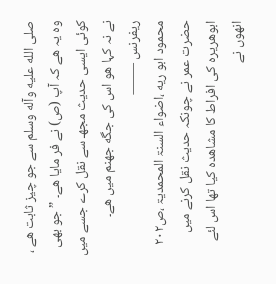صلی الله علیه وآله وسلم سے جو چیز ثابت هے ، وه یہ هے کہ آپ (ص) نے فر مایا هے۔ ” جو بھی کوئی ایسی حدیث مجھـ سے نقل کرے جسے میں نے نہ کہا هو اس کی جگه جهنم میں هے۔
ریفرنس ——-
محمود ابو ریه ،اضواء السنۃ المحمدیۃ ،ص٢٠٢
حضرت عمر نے چونکہ حدیث نقل کرنے میں ابوهریره کی افراط کا مشاهده کیا تھا اس لئے انهوں نے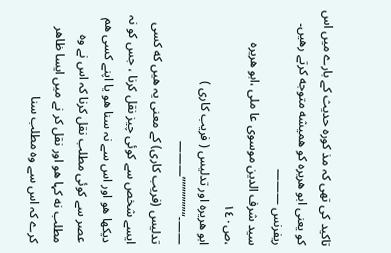تاکید کی تھی کہ مذ کوره حدیث کے بارے میں اس کو یعنی ابو هریره کو همیشه متوجه کرتے رهیں۔
ریفرنس ———
سید شرف الدین موسوی عا ملی ،ابو هریره ،ص١٤٠
ابو هریره اور تدلیس ( فریب کاری ) ——-“”””””””———
تدلیس (فریب کاری) کے معنی یہ هیں که کسی ایسے شخص سے کوئی چیز نقل کرنا ، جس کو نہ دیکها هو اور اس سے نہ سنا هو یا اپنے کسی هم عصر سے کوئی مطلب نقل کرنا کہ اس نے وه مطلب نه کہا هو اور نقل کر نے میں ایسا ظاهر کرے کہ اس سے وه مطلب سنا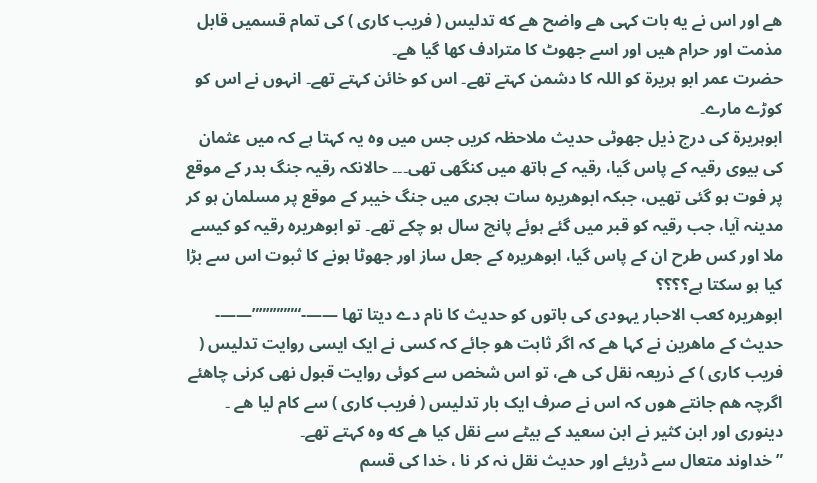هے اور اس نے یه بات کہی هے واضح هے که تدلیس ( فریب کاری ) کی تمام قسمیں قابل مذمت اور حرام هیں اور اسے جھوٹ کا مترادف کها گیا هے۔
حضرت عمر ابو ہریرۃ کو اللہ کا دشمن کہتے تھے۔ اس کو خائن کہتے تھے۔ انہوں نے اس کو کوڑے مارے۔
ابوہریرۃ کی درج ذیل جھوٹی حدیث ملاحظہ کریں جس میں وہ یہ کہتا ہے کہ میں عثمان کی بیوی رقیہ کے پاس گیا، رقیہ کے ہاتھ میں کنگھی تھی۔۔۔ حالانکہ رقیہ جنگ بدر کے موقع پر فوت ہو گئی تھیں، جبکہ ابوھریرہ سات ہجری میں جنگ خیبر کے موقع پر مسلمان ہو کر مدینہ آیا، جب رقیہ کو قبر میں گئے ہوئے پانچ سال ہو چکے تھے۔ تو ابوھریرہ رقیہ کو کیسے ملا اور کس طرح ان کے پاس گیا، ابوھریرہ کے جعل ساز اور جھوٹا ہونے کا ثبوت اس سے بڑا کیا ہو سکتا ہے؟؟؟؟
ابوھریرہ کعب الاحبار یہودی کی باتوں کو حدیث کا نام دے دیتا تھا ——-“””””””——-
حدیث کے ماهرین نے کہا هے کہ اگر ثابت هو جائے کہ کسی نے ایک ایسی روایت تدلیس ( فریب کاری ) کے ذریعہ نقل کی هے، تو اس شخص سے کوئی روایت قبول نھی کرنی چاهئے اگرچہ هم جانتے هوں کہ اس نے صرف ایک بار تدلیس ( فریب کاری ) سے کام لیا هے ۔ دینوری اور ابن کثیر نے ابن سعید کے بیٹے سے نقل کیا هے که وه کہتے تھے۔
” خداوند متعال سے ڈریئے اور حدیث نقل نہ کر نا ، خدا کی قسم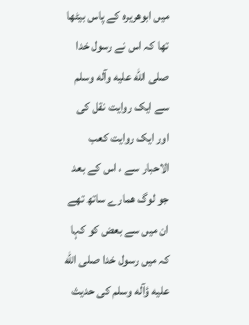میں ابوھریرہ کے پاس بیٹها تھا کہ اس نے رسول خدا صلی الله علیه وآله وسلم سے ایک روایت نقل کی اور ایک روایت کعب الاحبار سے ، اس کے بعد جو لوگ همارے ساتھ تھے ان میں سے بعض کو کہا کہ میں رسول خدا صلی الله علیه ؤآله وسلم کی حدیث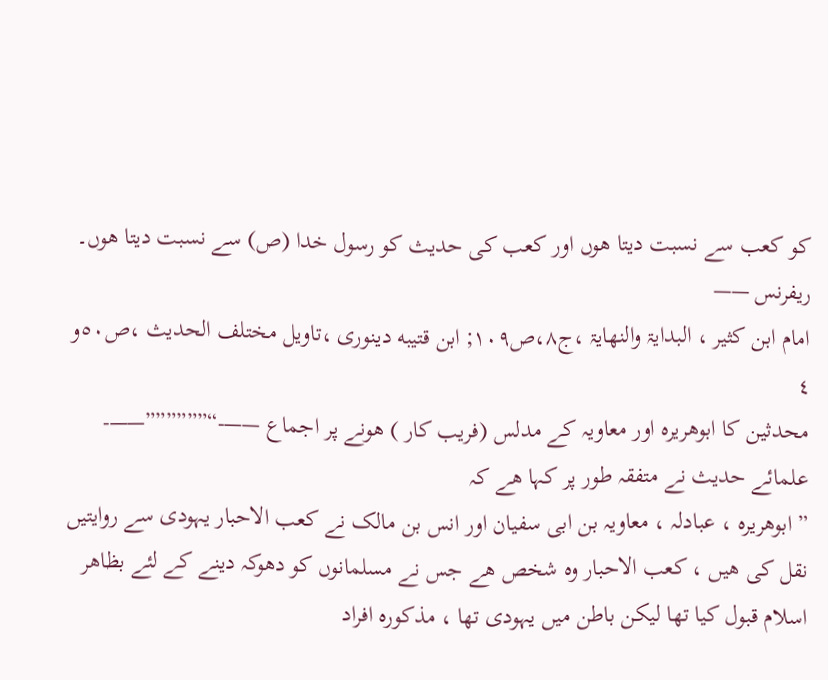کو کعب سے نسبت دیتا هوں اور کعب کی حدیث کو رسول خدا (ص) سے نسبت دیتا هوں۔
ریفرنس ——
امام ابن کثیر ، البدایۃ والنهایۃ ،ج٨،ص١٠٩; ابن قتیبه دینوری ،تاویل مختلف الحدیث ،ص٥٠و ٤
محدثین کا ابوھریرہ اور معاویہ کے مدلس (فریب کار ) ھونے پر اجماع ——-“””””””——-
علمائے حدیث نے متفقہ طور پر کہا هے کہ
” ابوهریره ، عبادلہ ، معاویہ بن ابی سفیان اور انس بن مالک نے کعب الاحبار یہودی سے روایتیں نقل کی هیں ، کعب الاحبار وه شخص هے جس نے مسلمانوں کو دهوکہ دینے کے لئے بظاهر اسلام قبول کیا تھا لیکن باطن میں یہودی تھا ، مذکوره افراد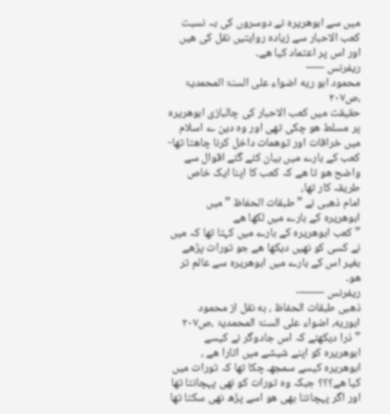میں سے ابوهریره نے دوسروں کی بہ نسبت کعب الاحبار سے زیاده روایتیں نقل کی هیں اور اس پر اعتماد کیا هے۔
ریفرنس —–
محمود ابو ریه اضواء علی السنۃ المحمدیۃ ،ص٢٠٧
حقیقت میں کعب الاحبار کی چالبازی ابوهریره پر مسلط هو چکی تھی اور وه دین ے اسلام میں خرافات اور توهمات داخل کرنا چاهتا تھا-
کعب کے بارے میں بیان کئے گئے اقوال سے واضح هو تا هے کہ کعب کا اپنا ایک خاص طریقہ کار تھا،
امام ذهبی نے ” طبقات الحفاظ ” میں ابوهریره کے بارے میں لکھا هے
” کعب ابوهریره کے بارے میں کہتا تھا کہ میں نے کسی کو نهیں دیکها هے جو تورات پڑهے بغیر اس کے بارے میں ابوهریره سے عالم تر هو۔
ریفرنس ——-
ذهبی طبقات الحفاظ ، به نقل از محمود ابوریه، اضواء علی السنۃ المحمدیۃ ،ص٢٠٧
” ذرا دیکهئے کہ اس جادوگر نے کیسے ابوهریره کو اپنے شیشے میں اتارا هے ، ابوهریره کیسے سمجھـ چکا تھا کہ تورات میں کیا هے؟؟؟ جبکہ وه تورات کو نهی پہچانتا تھا اور اگر پہچانتا بھی هو اسے پڑھ نهی سکتا تھا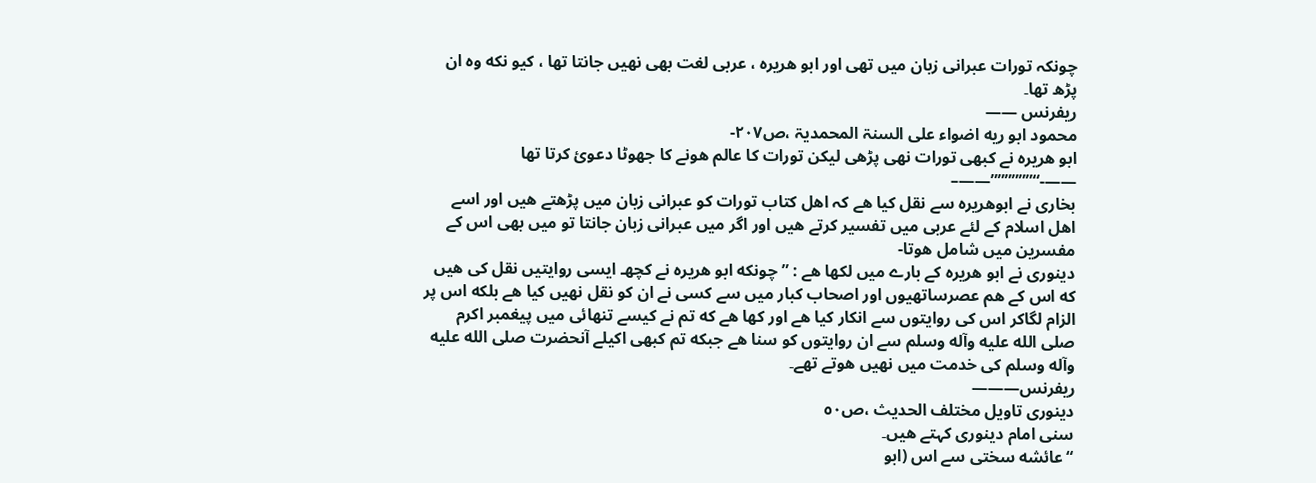چونکہ تورات عبرانی زبان میں تھی اور ابو هریره ، عربی لغت بهی نهیں جانتا تھا ، کیو نکه وه ان پڑھ تھا۔
ریفرنس ——
محمود ابو ریه اضواء علی السنۃ المحمدیۃ ،ص٢٠٧-
ابو ھریرہ نے کبھی تورات نھی پڑھی لیکن تورات کا عالم ھونے کا جھوٹا دعوئ کرتا تھا ——-“””””””——–
بخاری نے ابوهریره سے نقل کیا هے کہ اهل کتاب تورات کو عبرانی زبان میں پڑھتے هیں اور اسے اهل اسلام کے لئے عربی میں تفسیر کرتے هیں اور اگر میں عبرانی زبان جانتا تو میں بهی اس کے مفسرین میں شامل هوتا-
دینوری نے ابو هریره کے بارے میں لکها هے : ” چونکه ابو هریره نے کچھـ ایسی روایتیں نقل کی هیں که اس کے هم عصرساتهیوں اور اصحاب کبار میں سے کسی نے ان کو نقل نهیں کیا هے بلکه اس پر الزام لگاکر اس کی روایتوں سے انکار کیا هے اور کها هے که تم نے کیسے تنهائی میں پیغمبر اکرم صلی الله علیه وآله وسلم سے ان روایتوں کو سنا هے جبکه تم کبهی اکیلے آنحضرت صلی الله علیه وآله وسلم کی خدمت میں نهیں هوتے تھے۔
ریفرنس———
دینوری تاویل مختلف الحدیث ،ص٥٠
سنی امام دینوری کہتے هیں۔
“عائشه سختی سے اس (ابو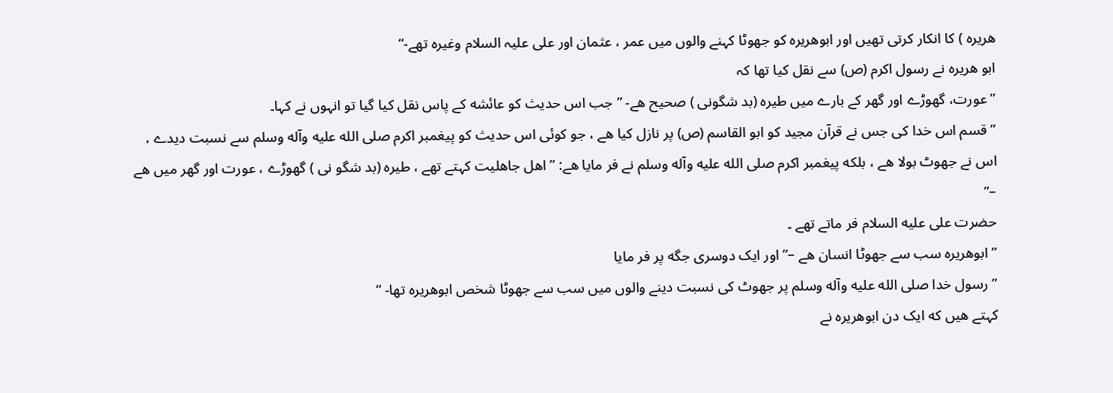هریره ) کا انکار کرتی تھیں اور ابوهریره کو جهوٹا کہنے والوں میں عمر ، عثمان اور علی علیہ السلام وغیره تھے-“
ابو هریره نے رسول اکرم (ص) سے نقل کیا تها کہ
” عورت، گھوڑے اور گهر کے بارے میں طیره (بد شگونی ) صحیح هے- ” جب اس حدیث کو عائشه کے پاس نقل کیا گیا تو انہوں نے کہا۔
” قسم اس خدا کی جس نے قرآن مجید کو ابو القاسم (ص) پر نازل کیا هے ، جو کوئی اس حدیث کو پیغمبر اکرم صلی الله علیه وآله وسلم سے نسبت دیدے ، اس نے جهوٹ بولا هے ، بلکه پیغمبر اکرم صلی الله علیه وآله وسلم نے فر مایا هے: ” اهل جاهلیت کہتے تھے ، طیره (بد شگو نی ) گھوڑے ، عورت اور گهر میں هے –”
حضرت علی علیه السلام فر ماتے تهے ۔
” ابوهریره سب سے جهوٹا انسان هے –” اور ایک دوسری جگه پر فر مایا
” رسول خدا صلی الله علیه وآله وسلم پر جهوٹ کی نسبت دینے والوں میں سب سے جهوٹا شخص ابوهریره تها- “
کہتے هیں که ایک دن ابوهریره نے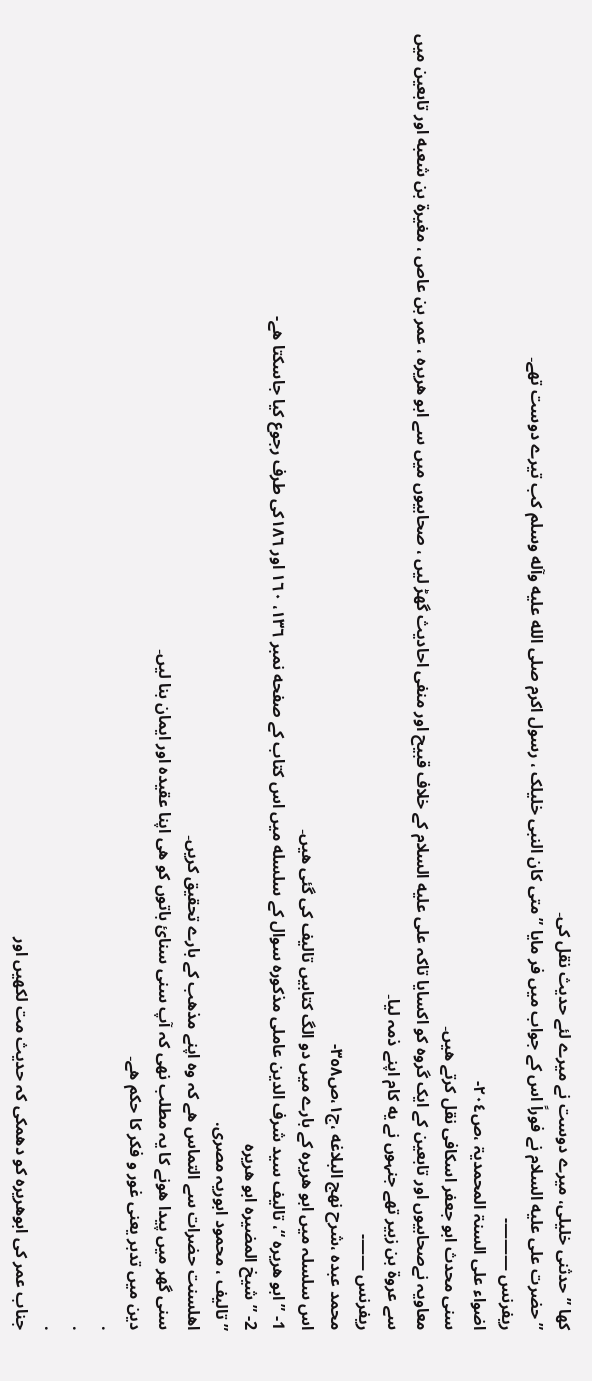کها ” حدثنی خلیلی، میرے دوست نے میرے لئے حدیث نقل کی۔
” حضرت علی علیه السلام نے فوراً اس کے جواب میں فر مایا ” متی کان النبی خلیلک ، رسول اکرم صلی الله علیه وآله وسلم کب تیرے دوست تهے۔
ریفرنس ———-
اضواء علی السنۃ المحمدیۃ ،ص٢٠٤-
سنی محدث ابو جعفر اسکافی نقل کرتے هیں۔
معاویہ نےصحابیوں اور تابعین کے ایک گروه کو اکسایا تاکہ علی علیه السلام کے خلاف قبیح اور منفی احادیث گهڑ لیں ، صحابیوں میں سے ابو هریره ، عمر بن عاص ، مغیرۃ بن شعبه اور تابعین میں سے عروۃ بن زبیر تھے جنہوں نے یه کام اپنے ذمہ لیا۔
ریفرنس ——-
محمد عبده ،شرح نهج البلاغه ،ج١،ص٣٥٨-
اس سلسلہ میں ابو هریره کے بارے میں دو الگ کتابیں تالیف کی گئی هیں۔
1- ” ابو هریره “، تالیف سید شرف الدین عاملی مذکوره سوال کے سلسله میں اس کتاب کے صفحه نمبر ١٣٦، ١٦٠ اور ١٨٦کی طرف رجوع کیا جاسکتا هے-
2- ” شیخ المضیره ابو هریره
” تالیف ، محمود ابوریہ مصری.
اھلسنت حضرات سے التماس ھے کہ وہ اپنے مذھب کے بارے تحقیق کریں۔
سنی گھر میں پیدا ھونے کا یہ مطلب نھی کہ آپ سنی سنائ باتوں کو ھی اپنا عقیدہ اور ایمان بنا لیں۔
دین میں تدبر یعنی غور و فکر کا حکم ھے۔
.
.
.
جناب عمر کی ابوھریرہ کو دھمکی کہ حدیث مت لکھیں اور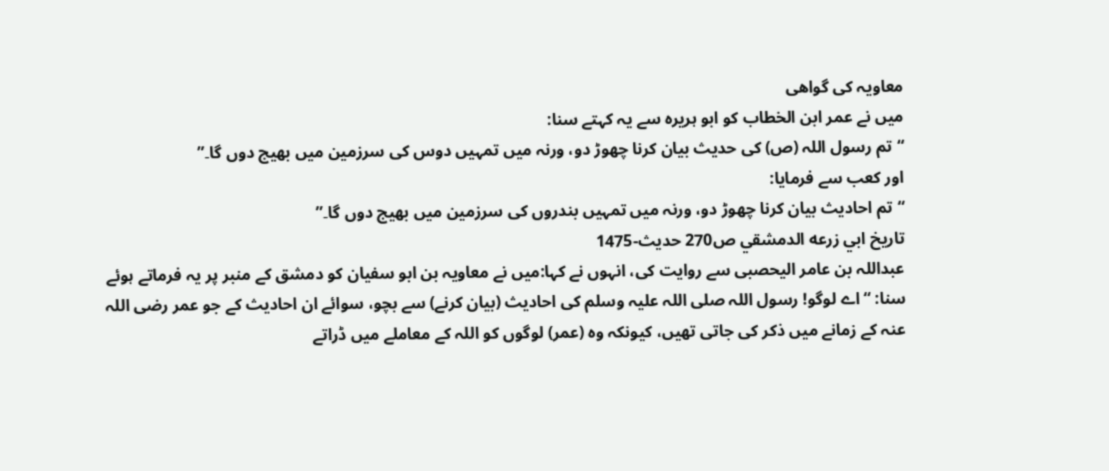معاویہ کی گواھی
میں نے عمر ابن الخطاب کو ابو ہریرہ سے یہ کہتے سنا:
“تم رسول اللہ (ص) کی حدیث بیان کرنا چھوڑ دو، ورنہ میں تمہیں دوس کی سرزمین میں بھیج دوں گا۔”
اور کعب سے فرمایا:
“تم احادیث بیان کرنا چھوڑ دو، ورنہ میں تمہیں بندروں کی سرزمین میں بھیج دوں گا۔”
تاريخ ابي زرعه الدمشقي ص270 حديث-1475
عبداللہ بن عامر الیحصبی سے روایت کی، انہوں نے کہا:میں نے معاویہ بن ابو سفیان کو دمشق کے منبر پر یہ فرماتے ہوئے سنا: “اے لوگو! رسول اللہ صلی اللہ علیہ وسلم کی احادیث (بیان کرنے) سے بچو، سوائے ان احادیث کے جو عمر رضی اللہ عنہ کے زمانے میں ذکر کی جاتی تھیں، کیونکہ وہ (عمر) لوگوں کو اللہ کے معاملے میں ڈراتے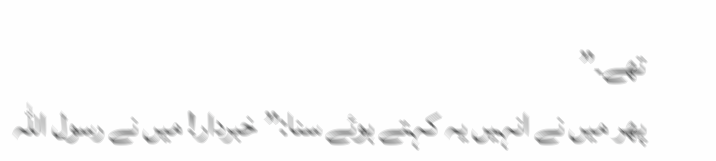تھے۔”
پھر میں نے انہیں یہ کہتے ہوئے سنا:”خبردار! میں نے رسول اللہ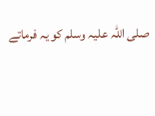صلی اللہ علیہ وسلم کو یہ فرماتے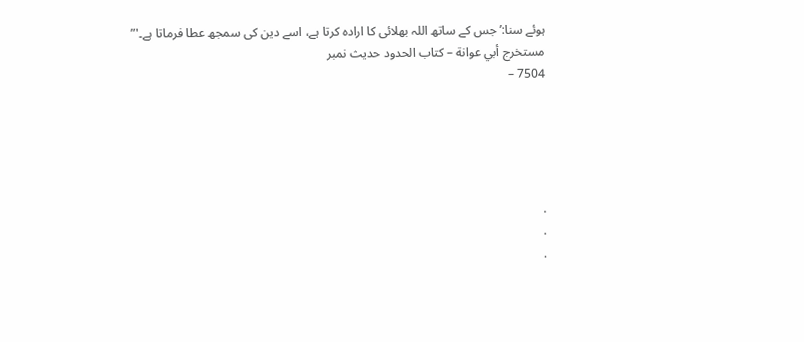ہوئے سنا:’جس کے ساتھ اللہ بھلائی کا ارادہ کرتا ہے، اسے دین کی سمجھ عطا فرماتا ہے۔'”
مستخرج أبي عوانة – كتاب الحدود حدیث نمبر
7504 –





.
.
.